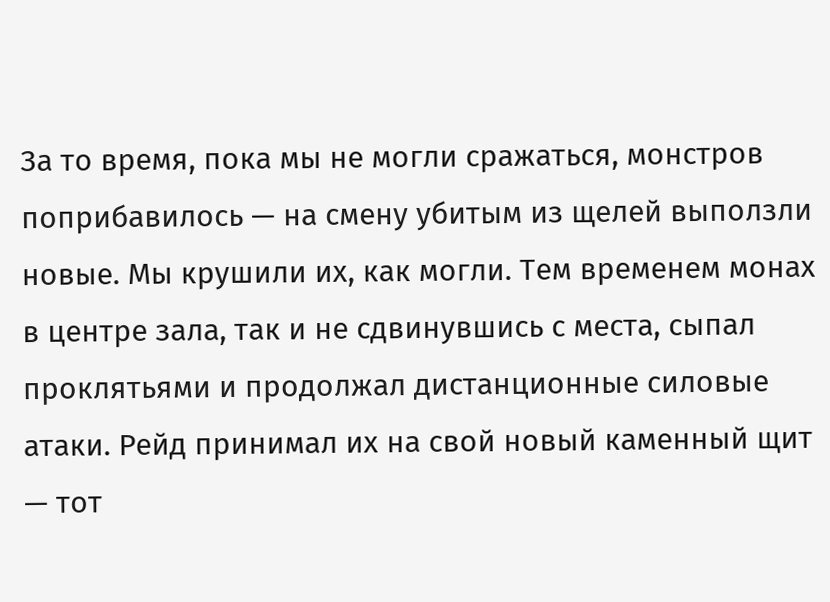За то время, пока мы не могли сражаться, монстров поприбавилось — на смену убитым из щелей выползли новые. Мы крушили их, как могли. Тем временем монах в центре зала, так и не сдвинувшись с места, сыпал проклятьями и продолжал дистанционные силовые атаки. Рейд принимал их на свой новый каменный щит — тот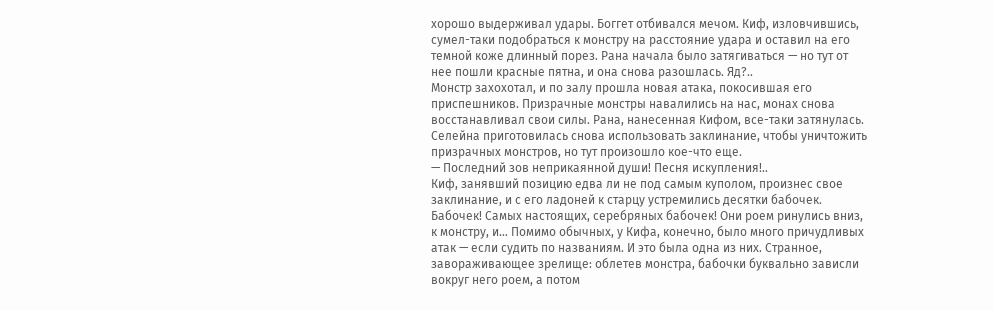хорошо выдерживал удары. Боггет отбивался мечом. Киф, изловчившись, сумел-таки подобраться к монстру на расстояние удара и оставил на его темной коже длинный порез. Рана начала было затягиваться — но тут от нее пошли красные пятна, и она снова разошлась. Яд?..
Монстр захохотал, и по залу прошла новая атака, покосившая его приспешников. Призрачные монстры навалились на нас, монах снова восстанавливал свои силы. Рана, нанесенная Кифом, все-таки затянулась. Селейна приготовилась снова использовать заклинание, чтобы уничтожить призрачных монстров, но тут произошло кое-что еще.
— Последний зов неприкаянной души! Песня искупления!..
Киф, занявший позицию едва ли не под самым куполом, произнес свое заклинание, и с его ладоней к старцу устремились десятки бабочек. Бабочек! Самых настоящих, серебряных бабочек! Они роем ринулись вниз, к монстру, и… Помимо обычных, у Кифа, конечно, было много причудливых атак — если судить по названиям. И это была одна из них. Странное, завораживающее зрелище: облетев монстра, бабочки буквально зависли вокруг него роем, а потом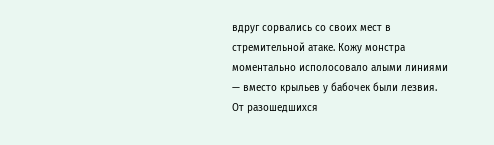вдруг сорвались со своих мест в стремительной атаке. Кожу монстра моментально исполосовало алыми линиями — вместо крыльев у бабочек были лезвия. От разошедшихся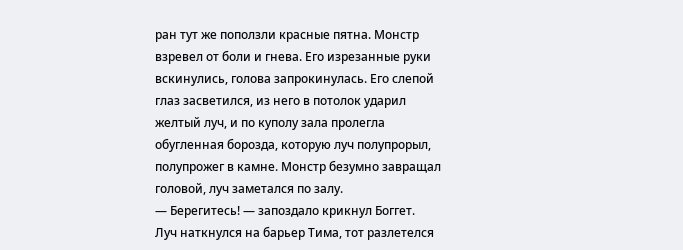ран тут же поползли красные пятна. Монстр взревел от боли и гнева. Его изрезанные руки вскинулись, голова запрокинулась. Его слепой глаз засветился, из него в потолок ударил желтый луч, и по куполу зала пролегла обугленная борозда, которую луч полупрорыл, полупрожег в камне. Монстр безумно завращал головой, луч заметался по залу.
— Берегитесь! — запоздало крикнул Боггет.
Луч наткнулся на барьер Тима, тот разлетелся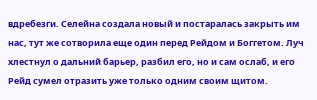вдребезги. Селейна создала новый и постаралась закрыть им нас, тут же сотворила еще один перед Рейдом и Боггетом. Луч хлестнул о дальний барьер, разбил его, но и сам ослаб, и его Рейд сумел отразить уже только одним своим щитом.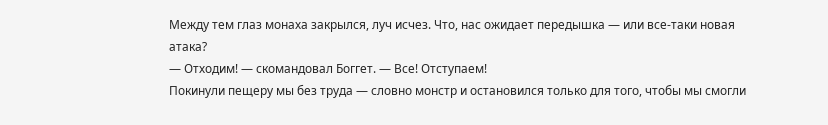Между тем глаз монаха закрылся, луч исчез. Что, нас ожидает передышка — или все-таки новая атака?
— Отходим! — скомандовал Боггет. — Все! Отступаем!
Покинули пещеру мы без труда — словно монстр и остановился только для того, чтобы мы смогли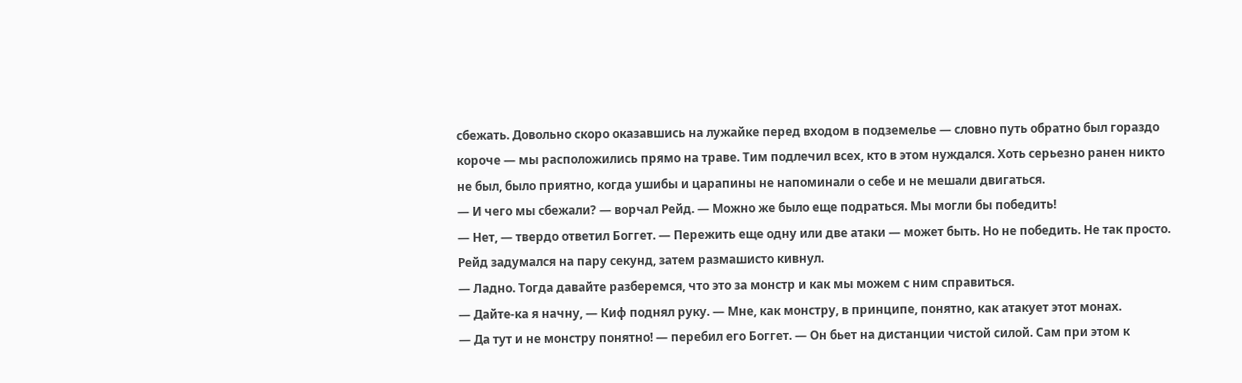сбежать. Довольно скоро оказавшись на лужайке перед входом в подземелье — словно путь обратно был гораздо короче — мы расположились прямо на траве. Тим подлечил всех, кто в этом нуждался. Хоть серьезно ранен никто не был, было приятно, когда ушибы и царапины не напоминали о себе и не мешали двигаться.
— И чего мы сбежали? — ворчал Рейд. — Можно же было еще подраться. Мы могли бы победить!
— Нет, — твердо ответил Боггет. — Пережить еще одну или две атаки — может быть. Но не победить. Не так просто.
Рейд задумался на пару секунд, затем размашисто кивнул.
— Ладно. Тогда давайте разберемся, что это за монстр и как мы можем с ним справиться.
— Дайте-ка я начну, — Киф поднял руку. — Мне, как монстру, в принципе, понятно, как атакует этот монах.
— Да тут и не монстру понятно! — перебил его Боггет. — Он бьет на дистанции чистой силой. Сам при этом к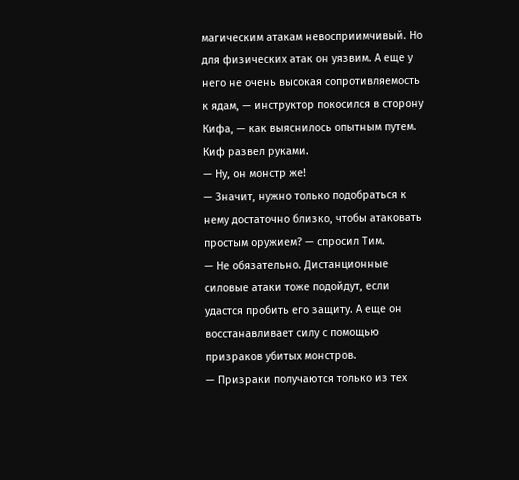магическим атакам невосприимчивый. Но для физических атак он уязвим. А еще у него не очень высокая сопротивляемость к ядам, — инструктор покосился в сторону Кифа, — как выяснилось опытным путем.
Киф развел руками.
— Ну, он монстр же!
— Значит, нужно только подобраться к нему достаточно близко, чтобы атаковать простым оружием? — спросил Тим.
— Не обязательно. Дистанционные силовые атаки тоже подойдут, если удастся пробить его защиту. А еще он восстанавливает силу с помощью призраков убитых монстров.
— Призраки получаются только из тех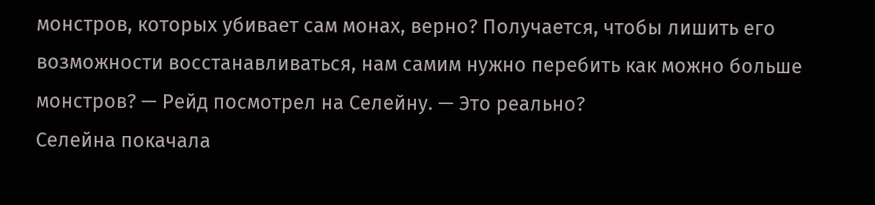монстров, которых убивает сам монах, верно? Получается, чтобы лишить его возможности восстанавливаться, нам самим нужно перебить как можно больше монстров? — Рейд посмотрел на Селейну. — Это реально?
Селейна покачала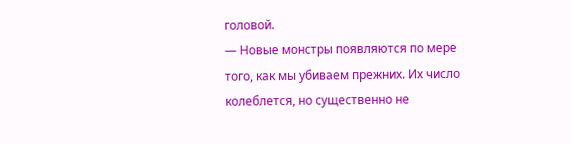головой.
— Новые монстры появляются по мере того, как мы убиваем прежних. Их число колеблется, но существенно не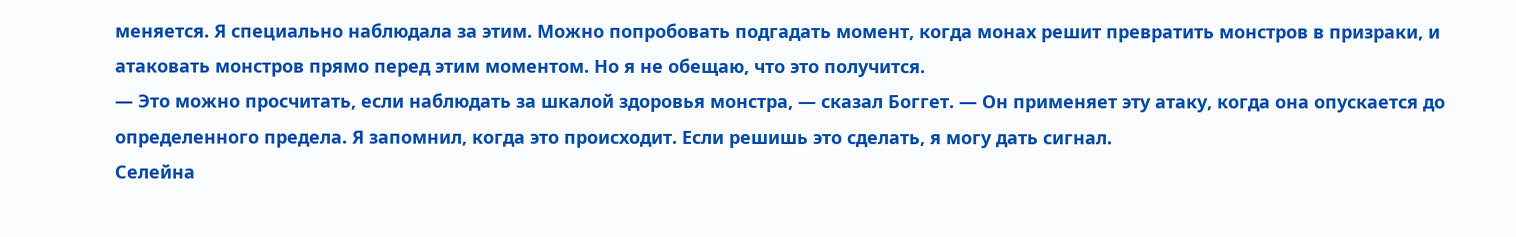меняется. Я специально наблюдала за этим. Можно попробовать подгадать момент, когда монах решит превратить монстров в призраки, и атаковать монстров прямо перед этим моментом. Но я не обещаю, что это получится.
— Это можно просчитать, если наблюдать за шкалой здоровья монстра, — сказал Боггет. — Он применяет эту атаку, когда она опускается до определенного предела. Я запомнил, когда это происходит. Если решишь это сделать, я могу дать сигнал.
Селейна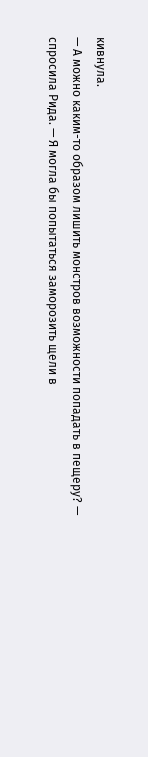кивнула.
— А можно каким-то образом лишить монстров возможности попадать в пещеру? — спросила Рида. — Я могла бы попытаться заморозить щели в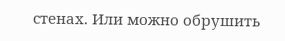стенах. Или можно обрушить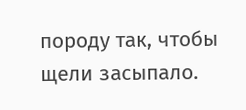породу так, чтобы щели засыпало.